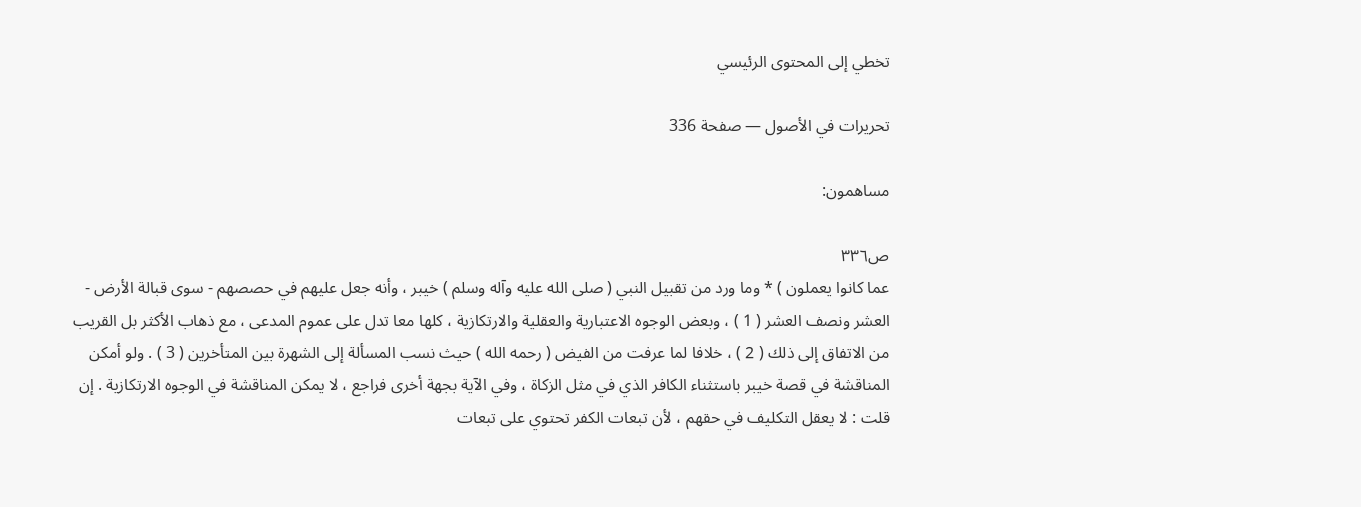تخطي إلى المحتوى الرئيسي

تحريرات في الأصول — صفحة 336

مساهمون:

ص٣٣٦
عما كانوا يعملون ) * وما ورد من تقبيل النبي ( صلى الله عليه وآله وسلم ) خيبر ، وأنه جعل عليهم في حصصهم - سوى قبالة الأرض - العشر ونصف العشر ( 1 ) ، وبعض الوجوه الاعتبارية والعقلية والارتكازية ، كلها معا تدل على عموم المدعى ، مع ذهاب الأكثر بل القريب من الاتفاق إلى ذلك ( 2 ) ، خلافا لما عرفت من الفيض ( رحمه الله ) حيث نسب المسألة إلى الشهرة بين المتأخرين ( 3 ) . ولو أمكن المناقشة في قصة خيبر باستثناء الكافر الذي في مثل الزكاة ، وفي الآية بجهة أخرى فراجع ، لا يمكن المناقشة في الوجوه الارتكازية . إن قلت : لا يعقل التكليف في حقهم ، لأن تبعات الكفر تحتوي على تبعات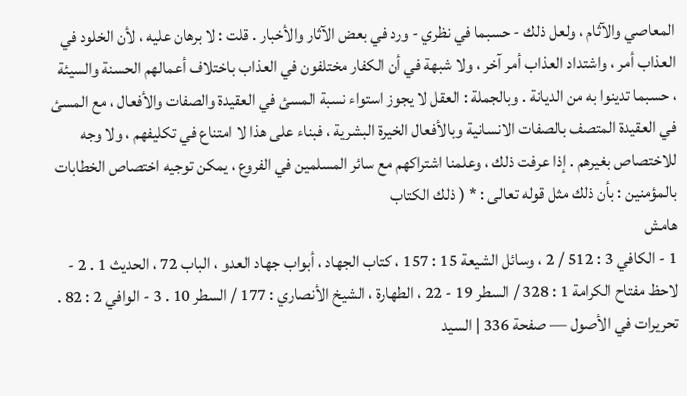المعاصي والآثام ، ولعل ذلك - حسبما في نظري - ورد في بعض الآثار والأخبار . قلت : لا برهان عليه ، لأن الخلود في العذاب أمر ، واشتداد العذاب أمر آخر ، ولا شبهة في أن الكفار مختلفون في العذاب باختلاف أعمالهم الحسنة والسيئة ، حسبما تدينوا به من الديانة . وبالجملة : العقل لا يجوز استواء نسبة المسئ في العقيدة والصفات والأفعال ، مع المسئ في العقيدة المتصف بالصفات الانسانية وبالأفعال الخيرة البشرية ، فبناء على هذا لا امتناع في تكليفهم ، ولا وجه للاختصاص بغيرهم . إذا عرفت ذلك ، وعلمنا اشتراكهم مع سائر المسلمين في الفروع ، يمكن توجيه اختصاص الخطابات بالمؤمنين : بأن ذلك مثل قوله تعالى : * ( ذلك الكتاب
هامش
1 - الكافي 3 : 512 / 2 ، وسائل الشيعة 15 : 157 ، كتاب الجهاد ، أبواب جهاد العدو ، الباب 72 ، الحديث 1 . 2 - لاحظ مفتاح الكرامة 1 : 328 / السطر 19 - 22 ، الطهارة ، الشيخ الأنصاري : 177 / السطر 10 . 3 - الوافي 2 : 82 .
تحريرات في الأصول — صفحة 336 | السيد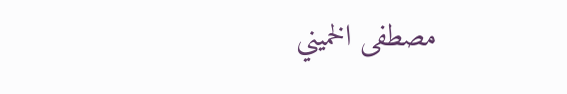مصطفى الخميني